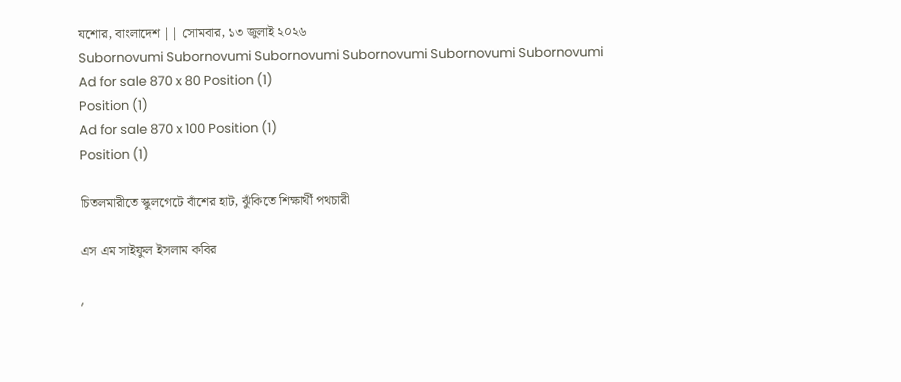যশোর, বাংলাদেশ || সোমবার, ১৩ জুলাই ২০২৬
Subornovumi Subornovumi Subornovumi Subornovumi Subornovumi Subornovumi
Ad for sale 870 x 80 Position (1)
Position (1)
Ad for sale 870 x 100 Position (1)
Position (1)

চিতলমারীতে স্কুলগেটে বাঁশের হাট, ঝুঁকিতে শিক্ষার্থী পথচারী

এস এম সাইফুল ইসলাম কবির

,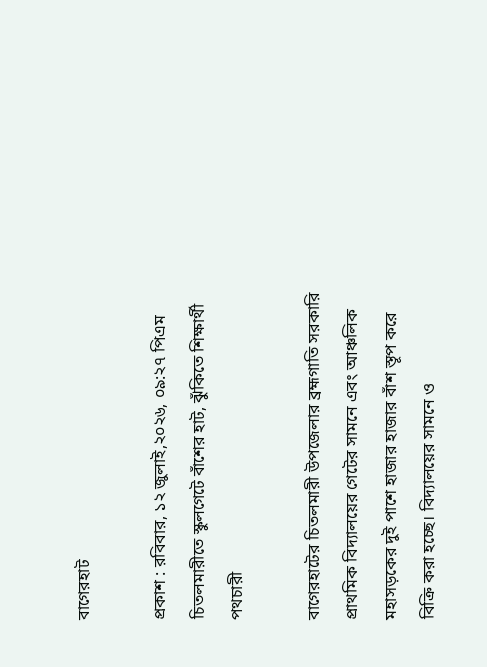বাগেরহাট

প্রকাশ : রবিবার, ১২ জুলাই,২০২৬, ০৯:২৭ পিএম
চিতলমারীতে স্কুলগেটে বাঁশের হাট, ঝুঁকিতে শিক্ষার্থী পথচারী

বাগেরহাটের চিতলমারী উপজেলার ব্রহ্মগাতি সরকারি প্রাথমিক বিদ্যালয়ের গেটের সামনে এবং আঞ্চলিক মহাসড়কের দুই পাশে হাজার হাজার বাঁশ স্তূপ করে বিক্রি করা হচ্ছে। বিদ্যালয়ের সামনে ও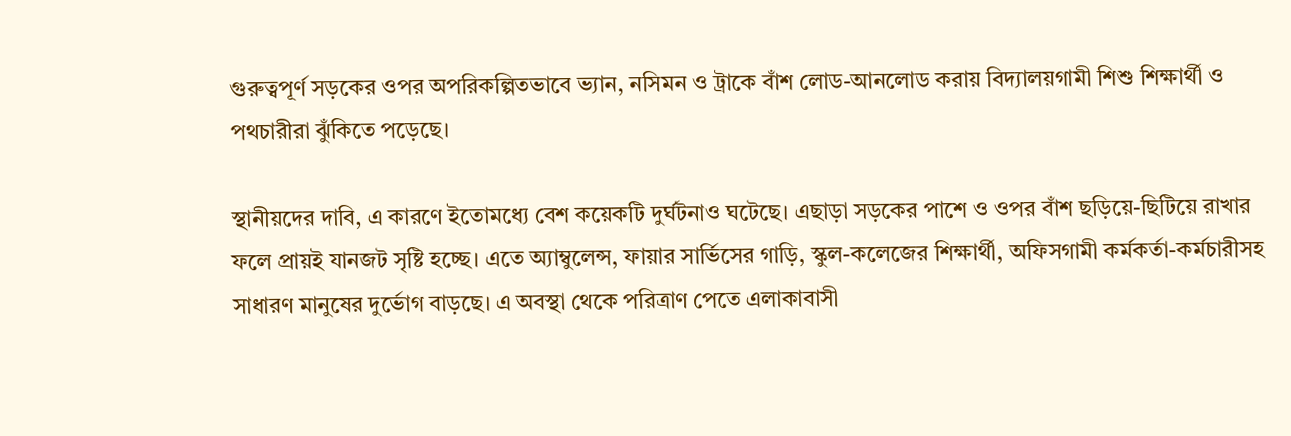গুরুত্বপূর্ণ সড়কের ওপর অপরিকল্পিতভাবে ভ্যান, নসিমন ও ট্রাকে বাঁশ লোড-আনলোড করায় বিদ্যালয়গামী শিশু শিক্ষার্থী ও পথচারীরা ঝুঁকিতে পড়েছে।

স্থানীয়দের দাবি, এ কারণে ইতোমধ্যে বেশ কয়েকটি দুর্ঘটনাও ঘটেছে। এছাড়া সড়কের পাশে ও ওপর বাঁশ ছড়িয়ে-ছিটিয়ে রাখার ফলে প্রায়ই যানজট সৃষ্টি হচ্ছে। এতে অ্যাম্বুলেন্স, ফায়ার সার্ভিসের গাড়ি, স্কুল-কলেজের শিক্ষার্থী, অফিসগামী কর্মকর্তা-কর্মচারীসহ সাধারণ মানুষের দুর্ভোগ বাড়ছে। এ অবস্থা থেকে পরিত্রাণ পেতে এলাকাবাসী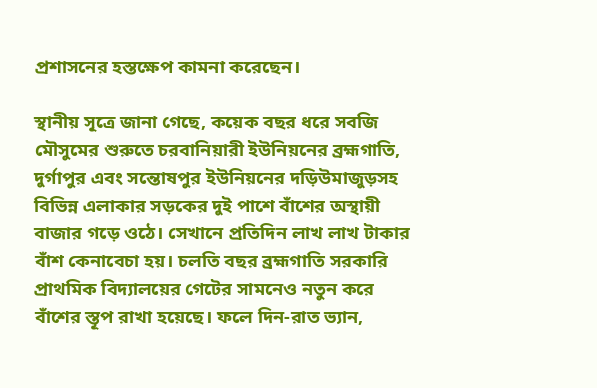প্রশাসনের হস্তক্ষেপ কামনা করেছেন।

স্থানীয় সূত্রে জানা গেছে, কয়েক বছর ধরে সবজি মৌসুমের শুরুতে চরবানিয়ারী ইউনিয়নের ব্রহ্মগাতি, দুর্গাপুর এবং সন্তোষপুর ইউনিয়নের দড়িউমাজুড়সহ বিভিন্ন এলাকার সড়কের দুই পাশে বাঁশের অস্থায়ী বাজার গড়ে ওঠে। সেখানে প্রতিদিন লাখ লাখ টাকার বাঁশ কেনাবেচা হয়। চলতি বছর ব্রহ্মগাতি সরকারি প্রাথমিক বিদ্যালয়ের গেটের সামনেও নতুন করে বাঁশের স্তূপ রাখা হয়েছে। ফলে দিন-রাত ভ্যান,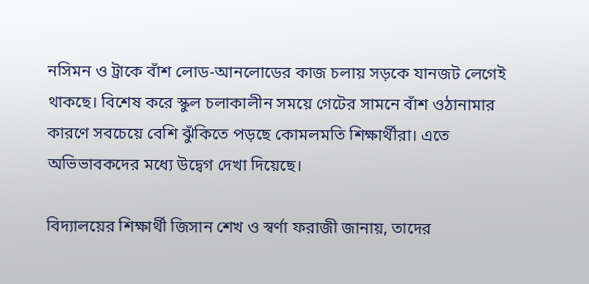নসিমন ও ট্রাকে বাঁশ লোড-আনলোডের কাজ চলায় সড়কে যানজট লেগেই থাকছে। বিশেষ করে স্কুল চলাকালীন সময়ে গেটের সামনে বাঁশ ওঠানামার কারণে সবচেয়ে বেশি ঝুঁকিতে পড়ছে কোমলমতি শিক্ষার্থীরা। এতে অভিভাবকদের মধ্যে উদ্বেগ দেখা দিয়েছে।

বিদ্যালয়ের শিক্ষার্থী জিসান শেখ ও স্বর্ণা ফরাজী জানায়, তাদের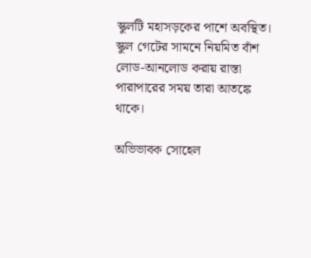স্কুলটি মহাসড়কের পাশে অবস্থিত। স্কুল গেটের সামনে নিয়মিত বাঁশ লোড-আনলোড করায় রাস্তা পারাপারের সময় তারা আতঙ্কে থাকে।

অভিভাবক সোহেল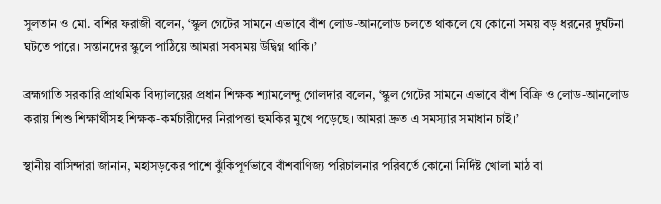সুলতান ও মো. বশির ফরাজী বলেন, ‘স্কুল গেটের সামনে এভাবে বাঁশ লোড-আনলোড চলতে থাকলে যে কোনো সময় বড় ধরনের দুর্ঘটনা ঘটতে পারে। সন্তানদের স্কুলে পাঠিয়ে আমরা সবসময় উদ্বিগ্ন থাকি।’

ব্রহ্মগাতি সরকারি প্রাথমিক বিদ্যালয়ের প্রধান শিক্ষক শ্যামলেন্দু গোলদার বলেন, ‘স্কুল গেটের সামনে এভাবে বাঁশ বিক্রি ও লোড-আনলোড করায় শিশু শিক্ষার্থীসহ শিক্ষক-কর্মচারীদের নিরাপত্তা হুমকির মুখে পড়েছে। আমরা দ্রুত এ সমস্যার সমাধান চাই।’

স্থানীয় বাসিন্দারা জানান, মহাসড়কের পাশে ঝুঁকিপূর্ণভাবে বাঁশবাণিজ্য পরিচালনার পরিবর্তে কোনো নির্দিষ্ট খোলা মাঠ বা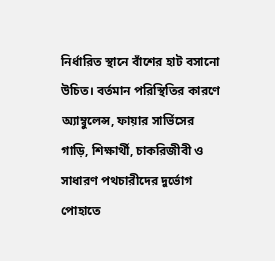নির্ধারিত স্থানে বাঁশের হাট বসানো উচিত। বর্তমান পরিস্থিতির কারণে অ্যাম্বুলেন্স, ফায়ার সার্ভিসের গাড়ি, শিক্ষার্থী, চাকরিজীবী ও সাধারণ পথচারীদের দুর্ভোগ পোহাতে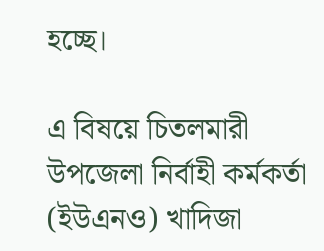হচ্ছে।

এ বিষয়ে চিতলমারী উপজেলা নির্বাহী কর্মকর্তা (ইউএনও) খাদিজা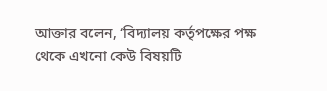আক্তার বলেন, ‘বিদ্যালয় কর্তৃপক্ষের পক্ষ থেকে এখনো কেউ বিষয়টি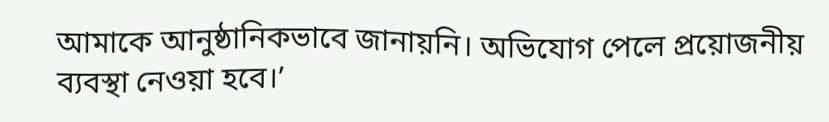আমাকে আনুষ্ঠানিকভাবে জানায়নি। অভিযোগ পেলে প্রয়োজনীয় ব্যবস্থা নেওয়া হবে।’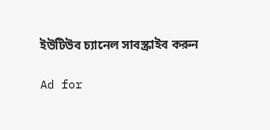ইউটিউব চ্যানেল সাবস্ক্রাইব করুন

Ad for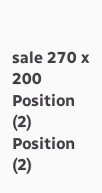sale 270 x 200 Position (2)
Position (2)